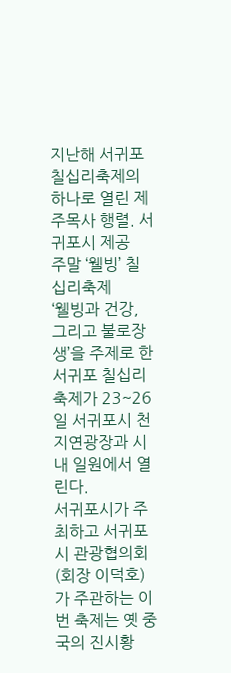지난해 서귀포 칠십리축제의 하나로 열린 제주목사 행렬. 서귀포시 제공
주말 ‘웰빙’ 칠십리축제
‘웰빙과 건강, 그리고 불로장생’을 주제로 한 서귀포 칠십리축제가 23~26일 서귀포시 천지연광장과 시내 일원에서 열린다.
서귀포시가 주최하고 서귀포시 관광협의회(회장 이덕호)가 주관하는 이번 축제는 옛 중국의 진시황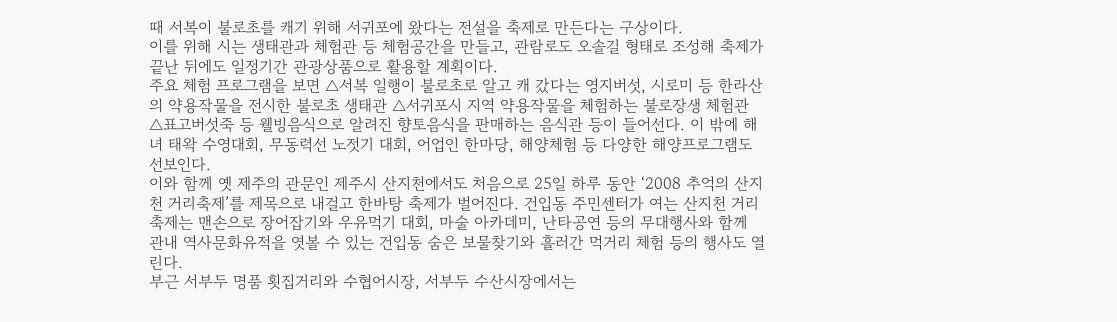때 서복이 불로초를 캐기 위해 서귀포에 왔다는 전설을 축제로 만든다는 구상이다.
이를 위해 시는 생태관과 체험관 등 체험공간을 만들고, 관람로도 오솔길 형태로 조성해 축제가 끝난 뒤에도 일정기간 관광상품으로 활용할 계획이다.
주요 체험 프로그램을 보면 △서복 일행이 불로초로 알고 캐 갔다는 영지버섯, 시로미 등 한라산의 약용작물을 전시한 불로초 생태관 △서귀포시 지역 약용작물을 체험하는 불로장생 체험관 △표고버섯죽 등 웰빙음식으로 알려진 향토음식을 판매하는 음식관 등이 들어선다. 이 밖에 해녀 태왁 수영대회, 무동력선 노젓기 대회, 어업인 한마당, 해양체험 등 다양한 해양프로그램도 선보인다.
이와 함께 옛 제주의 관문인 제주시 산지천에서도 처음으로 25일 하루 동안 ‘2008 추억의 산지천 거리축제’를 제목으로 내걸고 한바탕 축제가 벌어진다. 건입동 주민센터가 여는 산지천 거리축제는 맨손으로 장어잡기와 우유먹기 대회, 마술 아카데미, 난타공연 등의 무대행사와 함께 관내 역사문화유적을 엿볼 수 있는 건입동 숨은 보물찾기와 흘러간 먹거리 체험 등의 행사도 열린다.
부근 서부두 명품 횟집거리와 수협어시장, 서부두 수산시장에서는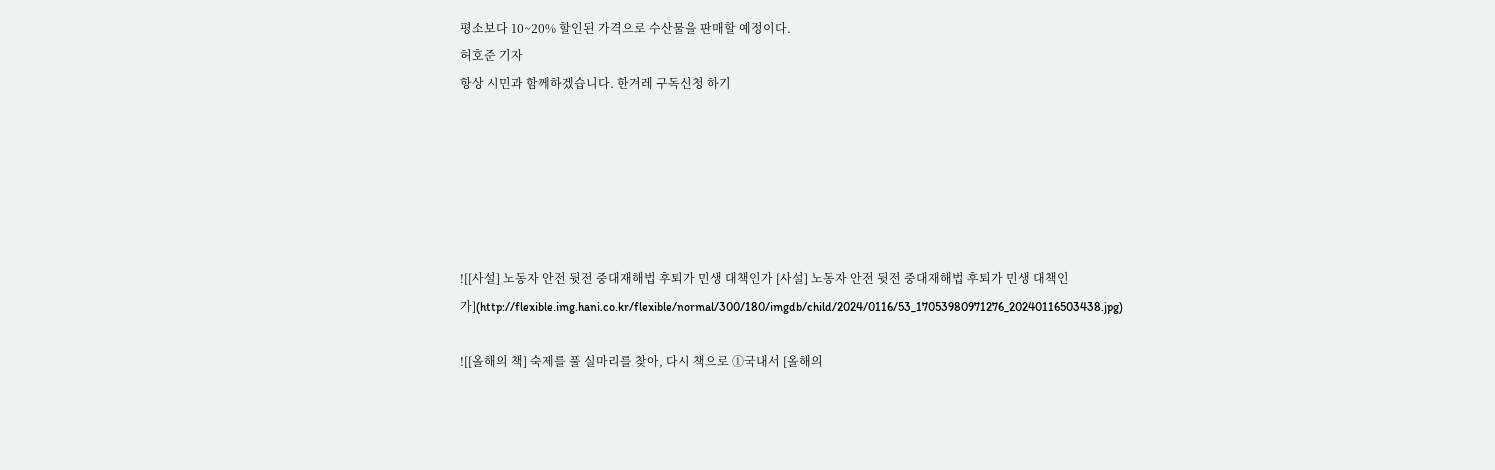평소보다 10~20% 할인된 가격으로 수산물을 판매할 예정이다.
허호준 기자
항상 시민과 함께하겠습니다. 한겨레 구독신청 하기






![[사설] 노동자 안전 뒷전 중대재해법 후퇴가 민생 대책인가 [사설] 노동자 안전 뒷전 중대재해법 후퇴가 민생 대책인가](http://flexible.img.hani.co.kr/flexible/normal/300/180/imgdb/child/2024/0116/53_17053980971276_20240116503438.jpg)

![[올해의 책] 숙제를 풀 실마리를 찾아, 다시 책으로 ①국내서 [올해의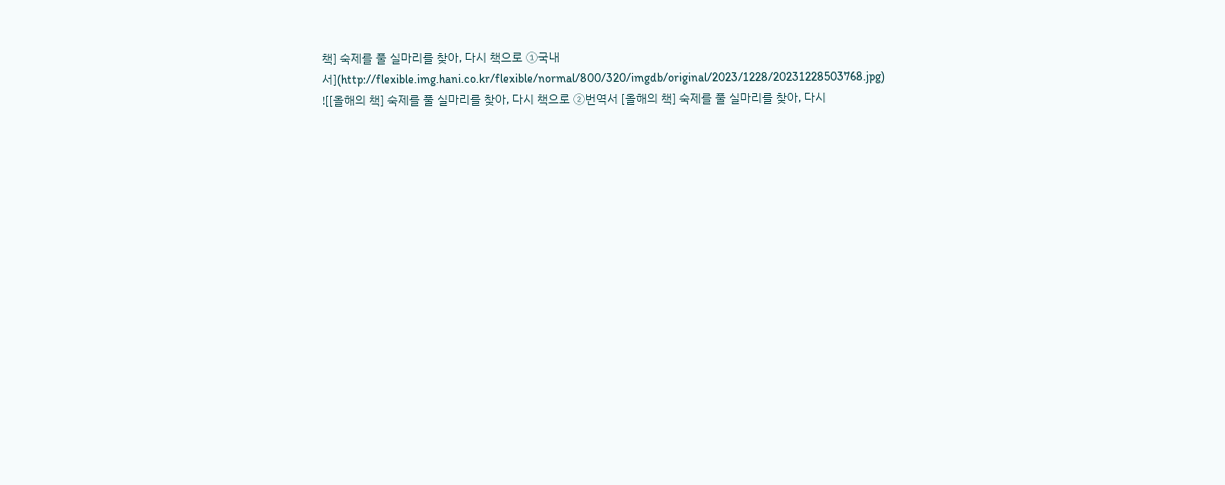책] 숙제를 풀 실마리를 찾아, 다시 책으로 ①국내서](http://flexible.img.hani.co.kr/flexible/normal/800/320/imgdb/original/2023/1228/20231228503768.jpg)
![[올해의 책] 숙제를 풀 실마리를 찾아, 다시 책으로 ②번역서 [올해의 책] 숙제를 풀 실마리를 찾아, 다시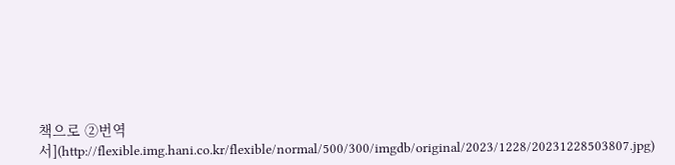책으로 ②번역서](http://flexible.img.hani.co.kr/flexible/normal/500/300/imgdb/original/2023/1228/20231228503807.jpg)